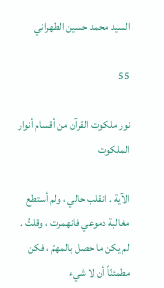السيد محمد حسين الطهراني

55

نور ملكوت القرآن من أقسام أنوار الملكوت

الآية . انقلب حالي ، ولم أستطع مغالبة دموعي فانهمرت ، وقلتُ . لم يكن ما حصل بالمهمّ ، فكن مطمئنّاً أن لا شيء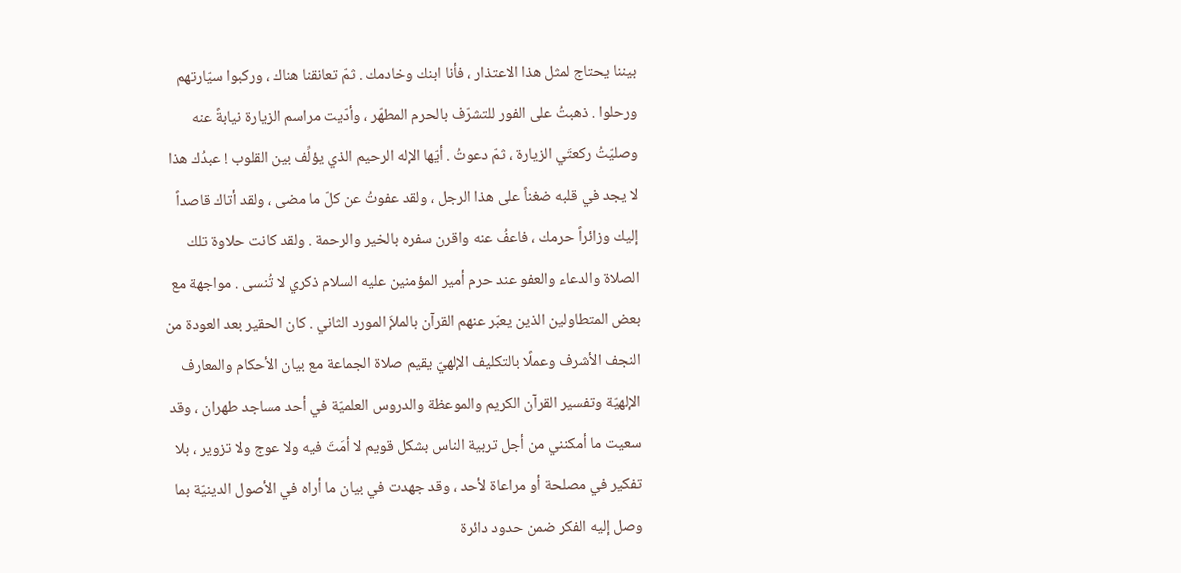بيننا يحتاج لمثل هذا الاعتذار ، فأنا ابنك وخادمك . ثمّ تعانقنا هناك ، وركبوا سيّارتهم ورحلوا . ذهبتُ على الفور للتشرّف بالحرم المطهّر ، وأدّيت مراسم الزيارة نيابةً عنه وصليّتُ ركعتَي الزيارة ، ثمّ دعوتُ . أيّها الإله الرحيم الذي يؤلِّف بين القلوب ! عبدُك هذا لا يجد في قلبه ضغناً على هذا الرجل ، ولقد عفوتُ عن كلّ ما مضى ، ولقد أتاك قاصداً إليك وزائراً حرمك ، فاعفُ عنه واقرن سفره بالخير والرحمة . ولقد كانت حلاوة تلك الصلاة والدعاء والعفو عند حرم أمير المؤمنين عليه السلام ذكري لا تُنسى . مواجهة مع بعض المتطاولين الذين يعبّر عنهم القرآن بالملإَ المورد الثاني . كان الحقير بعد العودة من النجف الأشرف وعملًا بالتكليف الإلهيّ يقيم صلاة الجماعة مع بيان الأحكام والمعارف الإلهيّة وتفسير القرآن الكريم والموعظة والدروس العلميّة في أحد مساجد طهران ، وقد سعيت ما أمكنني من أجل تربية الناس بشكل قويم لا أمَتَ فيه ولا عوج ولا تزوير ، بلا تفكير في مصلحة أو مراعاة لأحد ، وقد جهدت في بيان ما أراه في الأصول الدينيّة بما وصل إليه الفكر ضمن حدود دائرة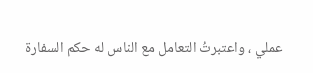عملي ، واعتبرتُ التعامل مع الناس له حكم السفارة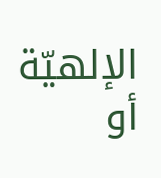الإلهيّة أو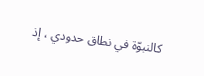كالنبوّة في نطاق حدودي ، إذ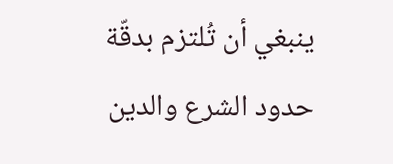ينبغي أن تُلتزم بدقّة حدود الشرع والدين